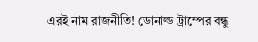এরই নাম রাজনীতি! ডোনাল্ড ট্রাম্পের বন্ধু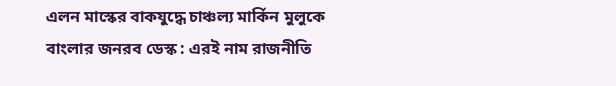এলন মাস্কের বাকযুদ্ধে চাঞ্চল্য মার্কিন মুলুকে
বাংলার জনরব ডেস্ক : এরই নাম রাজনীতি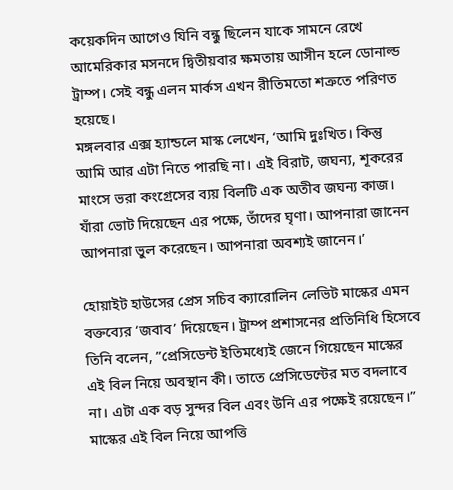কয়েকদিন আগেও যিনি বন্ধু ছিলেন যাকে সামনে রেখে আমেরিকার মসনদে দ্বিতীয়বার ক্ষমতায় আসীন হলে ডোনাল্ড ট্রাম্প। সেই বন্ধু এলন মার্কস এখন রীতিমতো শত্রুতে পরিণত হয়েছে।
মঙ্গলবার এক্স হ্যান্ডলে মাস্ক লেখেন, ‘আমি দুঃখিত। কিন্তু আমি আর এটা নিতে পারছি না। এই বিরাট, জঘন্য, শূকরের মাংসে ভরা কংগ্রেসের ব্যয় বিলটি এক অতীব জঘন্য কাজ। যাঁরা ভোট দিয়েছেন এর পক্ষে, তাঁদের ঘৃণা। আপনারা জানেন আপনারা ভুল করেছেন। আপনারা অবশ্যই জানেন।’

হোয়াইট হাউসের প্রেস সচিব ক্যারোলিন লেভিট মাস্কের এমন বক্তব্যের ‘জবাব’ দিয়েছেন। ট্রাম্প প্রশাসনের প্রতিনিধি হিসেবে তিনি বলেন, ”প্রেসিডেন্ট ইতিমধ্যেই জেনে গিয়েছেন মাস্কের এই বিল নিয়ে অবস্থান কী। তাতে প্রেসিডেন্টের মত বদলাবে না। এটা এক বড় সুন্দর বিল এবং উনি এর পক্ষেই রয়েছেন।”
মাস্কের এই বিল নিয়ে আপত্তি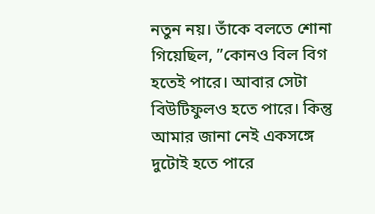নতুন নয়। তাঁকে বলতে শোনা গিয়েছিল, ”কোনও বিল বিগ হতেই পারে। আবার সেটা বিউটিফুলও হতে পারে। কিন্তু আমার জানা নেই একসঙ্গে দুটোই হতে পারে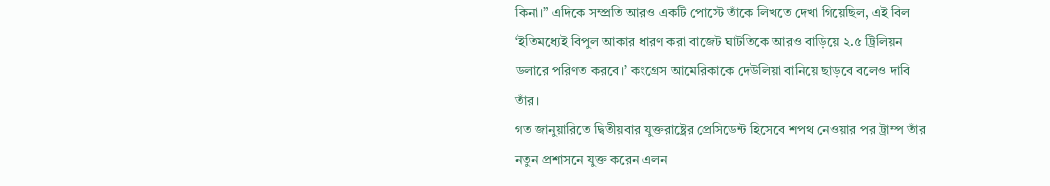কিনা।” এদিকে সম্প্রতি আরও একটি পোস্টে তাঁকে লিখতে দেখা গিয়েছিল, এই বিল ‘ইতিমধ্যেই বিপুল আকার ধারণ করা বাজেট ঘাটতিকে আরও বাড়িয়ে ২.৫ ট্রিলিয়ন ডলারে পরিণত করবে।’ কংগ্রেস আমেরিকাকে দেউলিয়া বানিয়ে ছাড়বে বলেও দাবি তাঁর।
গত জানুয়ারিতে দ্বিতীয়বার যুক্তরাষ্ট্রের প্রেসিডেন্ট হিসেবে শপথ নেওয়ার পর ট্রাম্প তাঁর নতুন প্রশাসনে যুক্ত করেন এলন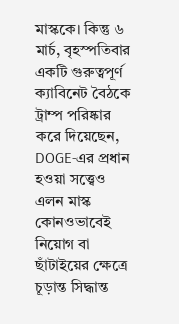মাস্ককে। কিন্তু ৬ মার্চ, বৃহস্পতিবার একটি গুরুত্বপূর্ণ ক্যাবিনেট বৈঠকে ট্রাম্প পরিষ্কার করে দিয়েছেন, DOGE-এর প্রধান হওয়া সত্ত্বেও এলন মাস্ক কোনওভাবেই নিয়োগ বা ছাঁটাইয়ের ক্ষেত্রে চূড়ান্ত সিদ্ধান্ত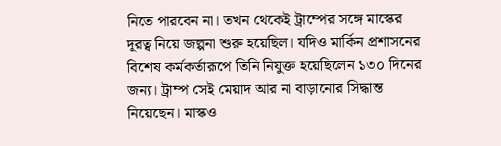নিতে পারবেন না। তখন থেকেই ট্রাম্পের সঙ্গে মাস্কের দূরত্ব নিয়ে জল্পনা শুরু হয়েছিল। যদিও মার্কিন প্রশাসনের বিশেষ কর্মকর্তারূপে তিনি নিযুক্ত হয়েছিলেন ১৩০ দিনের জন্য। ট্রাম্প সেই মেয়াদ আর না বাড়ানোর সিদ্ধান্ত নিয়েছেন। মাস্কও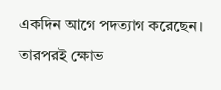একদিন আগে পদত্যাগ করেছেন। তারপরই ক্ষোভ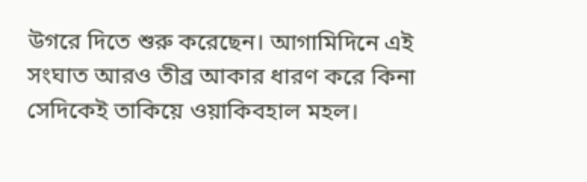উগরে দিতে শুরু করেছেন। আগামিদিনে এই সংঘাত আরও তীব্র আকার ধারণ করে কিনা সেদিকেই তাকিয়ে ওয়াকিবহাল মহল।